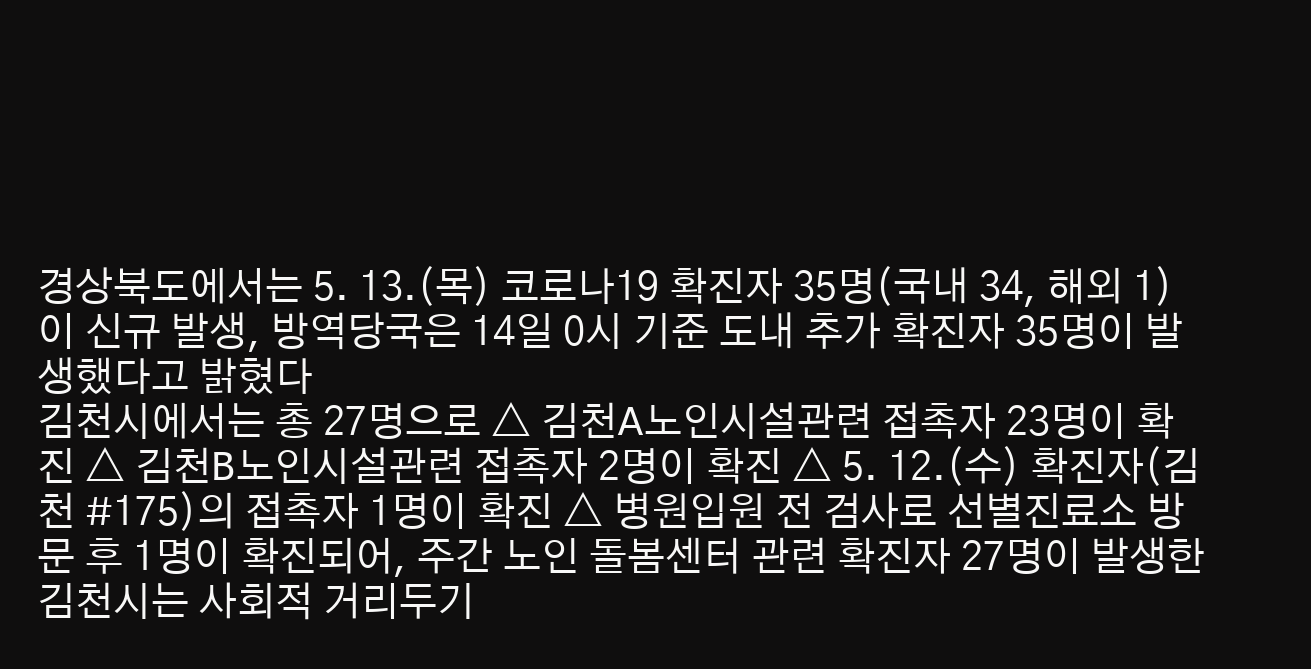경상북도에서는 5. 13.(목) 코로나19 확진자 35명(국내 34, 해외 1)이 신규 발생, 방역당국은 14일 0시 기준 도내 추가 확진자 35명이 발생했다고 밝혔다
김천시에서는 총 27명으로 △ 김천A노인시설관련 접촉자 23명이 확진 △ 김천B노인시설관련 접촉자 2명이 확진 △ 5. 12.(수) 확진자(김천 #175)의 접촉자 1명이 확진 △ 병원입원 전 검사로 선별진료소 방문 후 1명이 확진되어, 주간 노인 돌봄센터 관련 확진자 27명이 발생한 김천시는 사회적 거리두기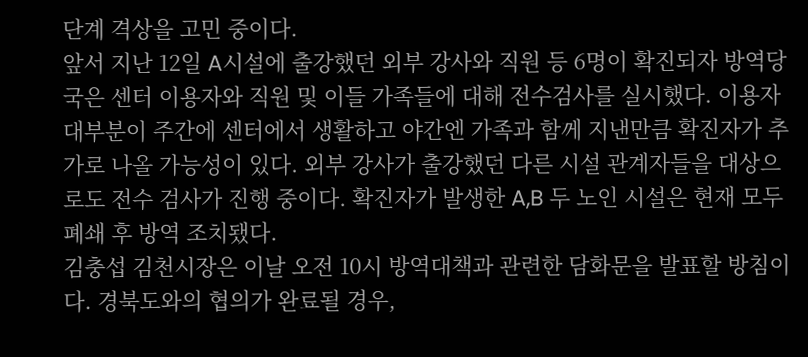단계 격상을 고민 중이다.
앞서 지난 12일 A시설에 출강했던 외부 강사와 직원 등 6명이 확진되자 방역당국은 센터 이용자와 직원 및 이들 가족들에 대해 전수검사를 실시했다. 이용자 대부분이 주간에 센터에서 생활하고 야간엔 가족과 함께 지낸만큼 확진자가 추가로 나올 가능성이 있다. 외부 강사가 출강했던 다른 시설 관계자들을 대상으로도 전수 검사가 진행 중이다. 확진자가 발생한 A,B 두 노인 시설은 현재 모두 폐쇄 후 방역 조치됐다.
김충섭 김천시장은 이날 오전 10시 방역대책과 관련한 담화문을 발표할 방침이다. 경북도와의 협의가 완료될 경우,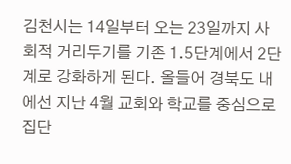김천시는 14일부터 오는 23일까지 사회적 거리두기를 기존 1.5단계에서 2단계로 강화하게 된다. 올들어 경북도 내에선 지난 4월 교회와 학교를 중심으로 집단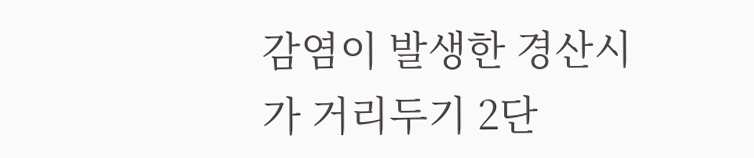감염이 발생한 경산시가 거리두기 2단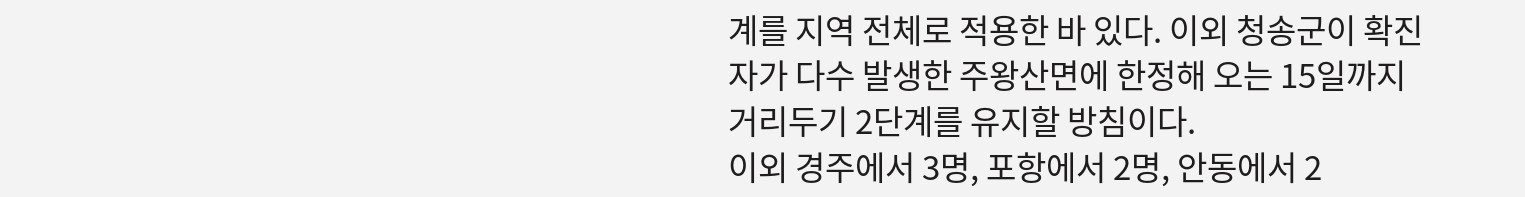계를 지역 전체로 적용한 바 있다. 이외 청송군이 확진자가 다수 발생한 주왕산면에 한정해 오는 15일까지 거리두기 2단계를 유지할 방침이다.
이외 경주에서 3명, 포항에서 2명, 안동에서 2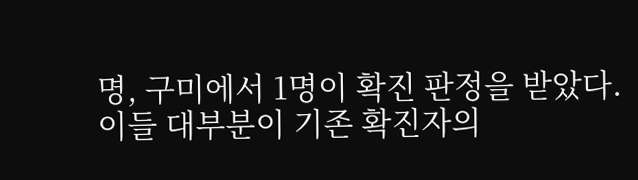명, 구미에서 1명이 확진 판정을 받았다. 이들 대부분이 기존 확진자의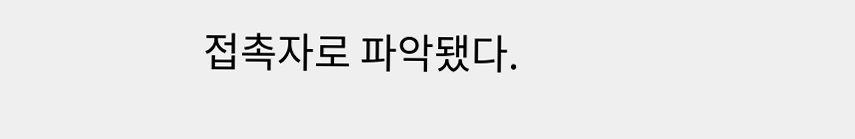접촉자로 파악됐다.